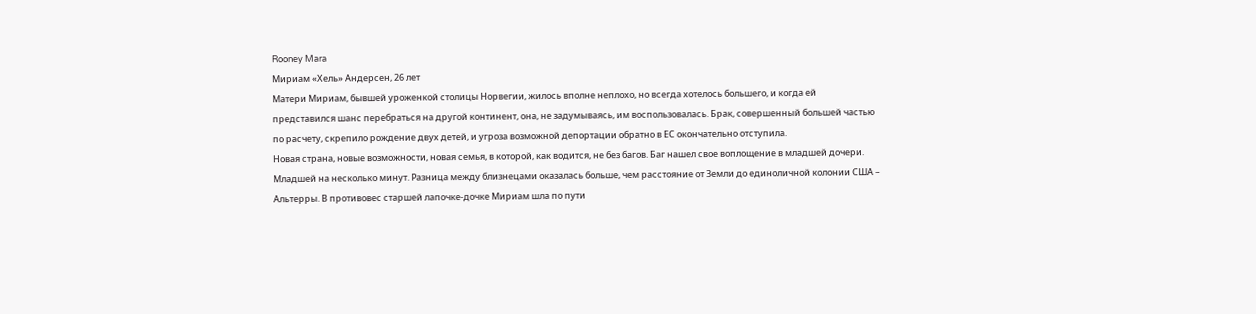Rooney Mara
Мириам «Хель» Андерсен, 26 лет
Матери Мириам, бывшей уроженкой столицы Норвегии, жилось вполне неплохо, но всегда хотелось большего, и когда ей представился шанс перебраться на другой континент, она, не задумываясь, им воспользовалась. Брак, совершенный большей частью по расчету, скрепило рождение двух детей, и угроза возможной депортации обратно в ЕС окончательно отступила.
Новая страна, новые возможности, новая семья, в которой, как водится, не без багов. Баг нашел свое воплощение в младшей дочери. Младшей на несколько минут. Разница между близнецами оказалась больше, чем расстояние от Земли до единоличной колонии США – Альтерры. В противовес старшей лапочке-дочке Мириам шла по пути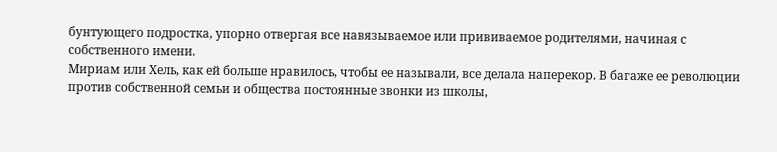бунтующего подростка, упорно отвергая все навязываемое или прививаемое родителями, начиная с собственного имени.
Мириам или Хель, как ей больше нравилось, чтобы ее называли, все делала наперекор. В багаже ее революции против собственной семьи и общества постоянные звонки из школы,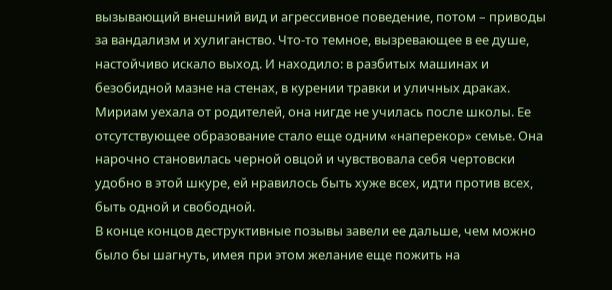вызывающий внешний вид и агрессивное поведение, потом – приводы за вандализм и хулиганство. Что-то темное, вызревающее в ее душе, настойчиво искало выход. И находило: в разбитых машинах и безобидной мазне на стенах, в курении травки и уличных драках. Мириам уехала от родителей, она нигде не училась после школы. Ее отсутствующее образование стало еще одним «наперекор» семье. Она нарочно становилась черной овцой и чувствовала себя чертовски удобно в этой шкуре, ей нравилось быть хуже всех, идти против всех, быть одной и свободной.
В конце концов деструктивные позывы завели ее дальше, чем можно было бы шагнуть, имея при этом желание еще пожить на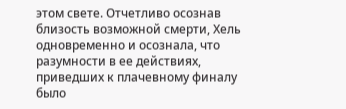этом свете. Отчетливо осознав близость возможной смерти, Хель одновременно и осознала, что разумности в ее действиях, приведших к плачевному финалу было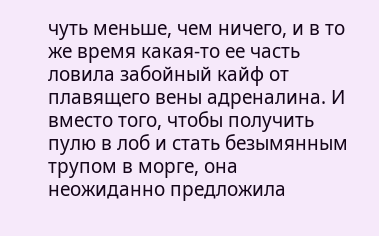чуть меньше, чем ничего, и в то же время какая-то ее часть ловила забойный кайф от плавящего вены адреналина. И вместо того, чтобы получить пулю в лоб и стать безымянным трупом в морге, она неожиданно предложила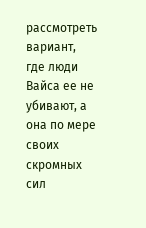рассмотреть вариант, где люди Вайса ее не убивают, а она по мере своих скромных сил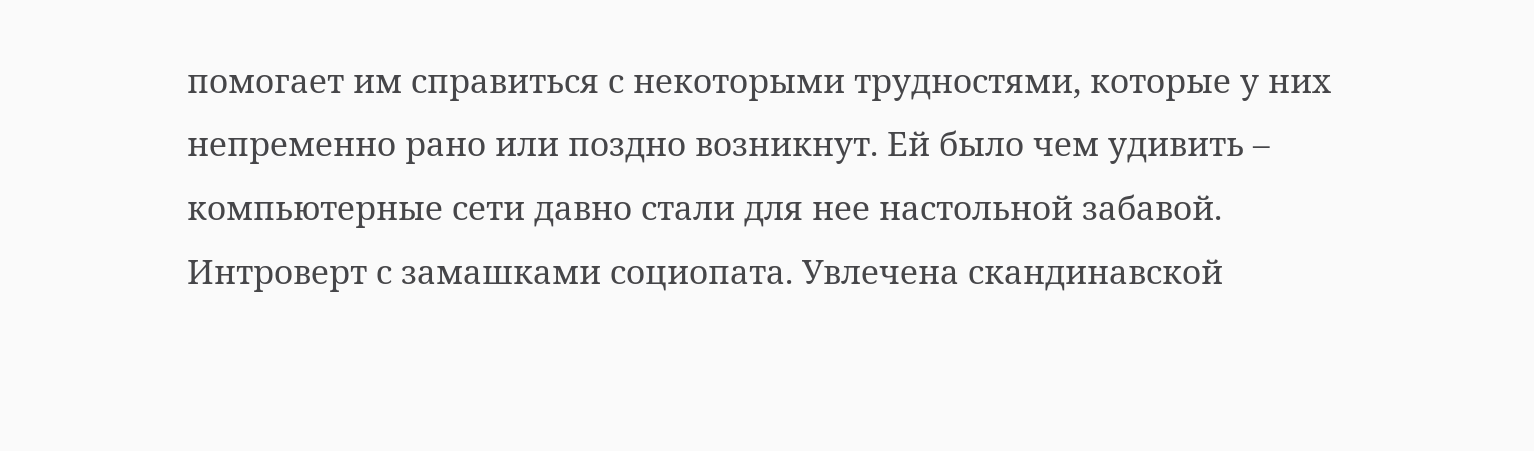помогает им справиться с некоторыми трудностями, которые у них непременно рано или поздно возникнут. Ей было чем удивить – компьютерные сети давно стали для нее настольной забавой.
Интроверт с замашками социопата. Увлечена скандинавской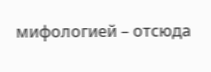мифологией – отсюда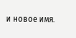и новое имя.